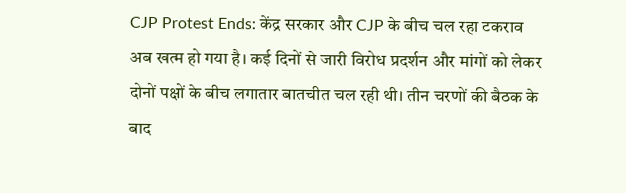CJP Protest Ends: केंद्र सरकार और CJP के बीच चल रहा टकराव अब खत्म हो गया है। कई दिनों से जारी विरोध प्रदर्शन और मांगों को लेकर दोनों पक्षों के बीच लगातार बातचीत चल रही थी। तीन चरणों की बैठक के बाद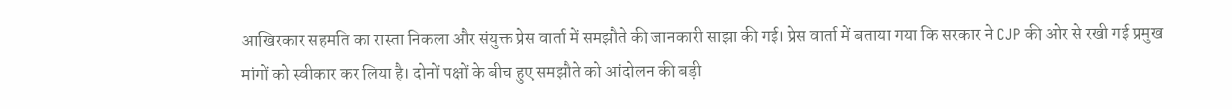आखिरकार सहमति का रास्ता निकला और संयुक्त प्रेस वार्ता में समझौते की जानकारी साझा की गई। प्रेस वार्ता में बताया गया कि सरकार ने CJP की ओर से रखी गई प्रमुख मांगों को स्वीकार कर लिया है। दोनों पक्षों के बीच हुए समझौते को आंदोलन की बड़ी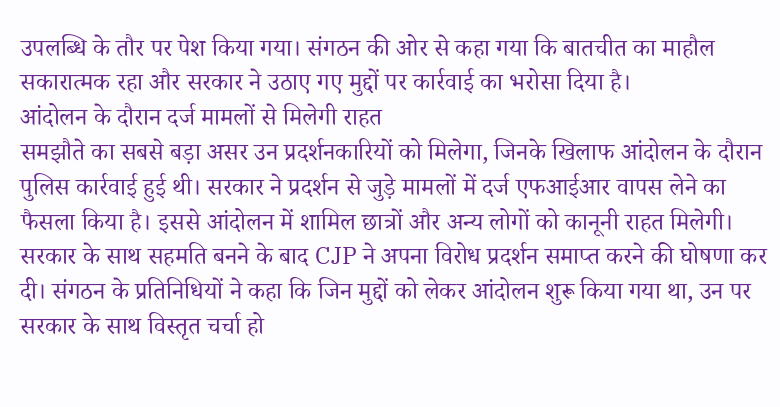उपलब्धि के तौर पर पेश किया गया। संगठन की ओर से कहा गया कि बातचीत का माहौल सकारात्मक रहा और सरकार ने उठाए गए मुद्दों पर कार्रवाई का भरोसा दिया है।
आंदोलन के दौरान दर्ज मामलों से मिलेगी राहत
समझौते का सबसे बड़ा असर उन प्रदर्शनकारियों को मिलेगा, जिनके खिलाफ आंदोलन के दौरान पुलिस कार्रवाई हुई थी। सरकार ने प्रदर्शन से जुड़े मामलों में दर्ज एफआईआर वापस लेने का फैसला किया है। इससे आंदोलन में शामिल छात्रों और अन्य लोगों को कानूनी राहत मिलेगी। सरकार के साथ सहमति बनने के बाद CJP ने अपना विरोध प्रदर्शन समाप्त करने की घोषणा कर दी। संगठन के प्रतिनिधियों ने कहा कि जिन मुद्दों को लेकर आंदोलन शुरू किया गया था, उन पर सरकार के साथ विस्तृत चर्चा हो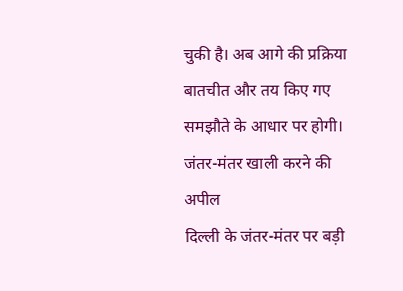चुकी है। अब आगे की प्रक्रिया बातचीत और तय किए गए समझौते के आधार पर होगी।
जंतर-मंतर खाली करने की अपील
दिल्ली के जंतर-मंतर पर बड़ी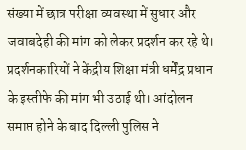संख्या में छात्र परीक्षा व्यवस्था में सुधार और जवाबदेही की मांग को लेकर प्रदर्शन कर रहे थे। प्रदर्शनकारियों ने केंद्रीय शिक्षा मंत्री धर्मेंद्र प्रधान के इस्तीफे की मांग भी उठाई थी। आंदोलन समाप्त होने के बाद दिल्ली पुलिस ने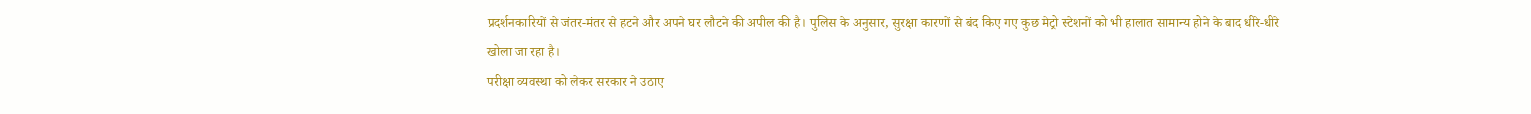प्रदर्शनकारियों से जंतर-मंतर से हटने और अपने घर लौटने की अपील की है। पुलिस के अनुसार, सुरक्षा कारणों से बंद किए गए कुछ मेट्रो स्टेशनों को भी हालात सामान्य होने के बाद धीरे-धीरे खोला जा रहा है।
परीक्षा व्यवस्था को लेकर सरकार ने उठाए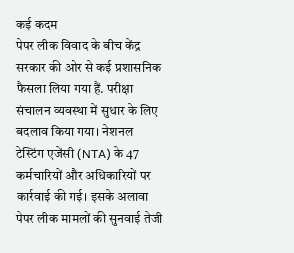कई कदम
पेपर लीक विवाद के बीच केंद्र सरकार की ओर से कई प्रशासनिक फैसला लिया गया हैं. परीक्षा संचालन व्यवस्था में सुधार के लिए बदलाव किया गया। नेशनल टेस्टिंग एजेंसी (NTA) के 47 कर्मचारियों और अधिकारियों पर कार्रवाई की गई। इसके अलावा पेपर लीक मामलों की सुनवाई तेजी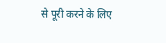से पूरी करने के लिए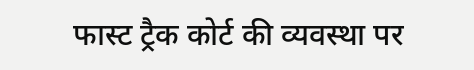फास्ट ट्रैक कोर्ट की व्यवस्था पर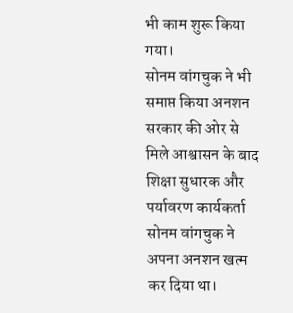भी काम शुरू किया गया।
सोनम वांगचुक ने भी समाप्त किया अनशन
सरकार की ओर से मिले आश्वासन के बाद शिक्षा सुधारक और पर्यावरण कार्यकर्ता सोनम वांगचुक ने अपना अनशन खत्म कर दिया था।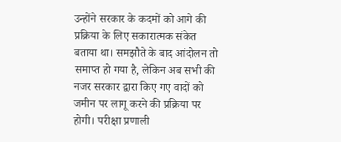उन्होंने सरकार के कदमों को आगे की प्रक्रिया के लिए सकारात्मक संकेत बताया था। समझौते के बाद आंदोलन तो समाप्त हो गया है, लेकिन अब सभी की नजर सरकार द्वारा किए गए वादों को जमीन पर लागू करने की प्रक्रिया पर होगी। परीक्षा प्रणाली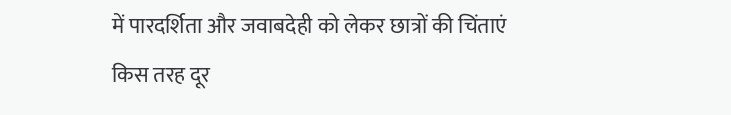में पारदर्शिता और जवाबदेही को लेकर छात्रों की चिंताएं किस तरह दूर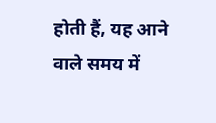होती हैं, यह आने वाले समय में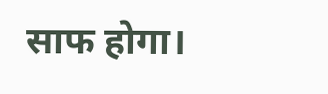साफ होगा।